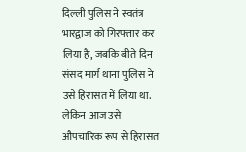दिल्ली पुलिस ने स्वतंत्र भारद्वाज को गिरफ्तार कर लिया है, जबकि बीते दिन संसद मार्ग थाना पुलिस ने उसे हिरासत में लिया था. लेकिन आज उसे औपचारिक रूप से हिरासत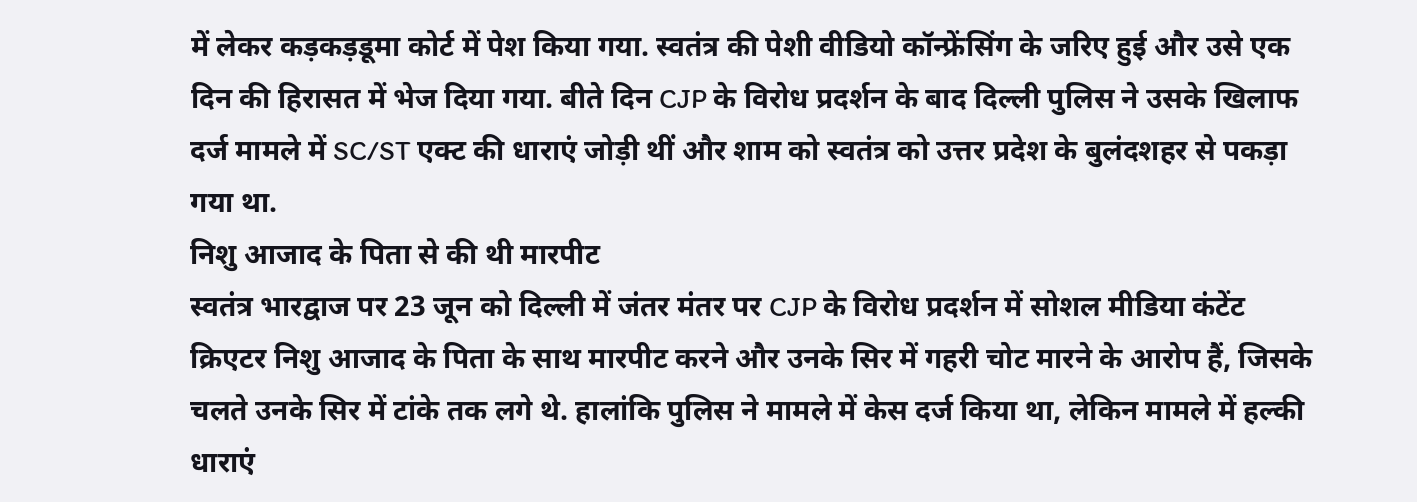में लेकर कड़कड़डूमा कोर्ट में पेश किया गया. स्वतंत्र की पेशी वीडियो कॉन्फ्रेंसिंग के जरिए हुई और उसे एक दिन की हिरासत में भेज दिया गया. बीते दिन CJP के विरोध प्रदर्शन के बाद दिल्ली पुलिस ने उसके खिलाफ दर्ज मामले में SC/ST एक्ट की धाराएं जोड़ी थीं और शाम को स्वतंत्र को उत्तर प्रदेश के बुलंदशहर से पकड़ा गया था.
निशु आजाद के पिता से की थी मारपीट
स्वतंत्र भारद्वाज पर 23 जून को दिल्ली में जंतर मंतर पर CJP के विरोध प्रदर्शन में सोशल मीडिया कंटेंट क्रिएटर निशु आजाद के पिता के साथ मारपीट करने और उनके सिर में गहरी चोट मारने के आरोप हैं, जिसके चलते उनके सिर में टांके तक लगे थे. हालांकि पुलिस ने मामले में केस दर्ज किया था, लेकिन मामले में हल्की धाराएं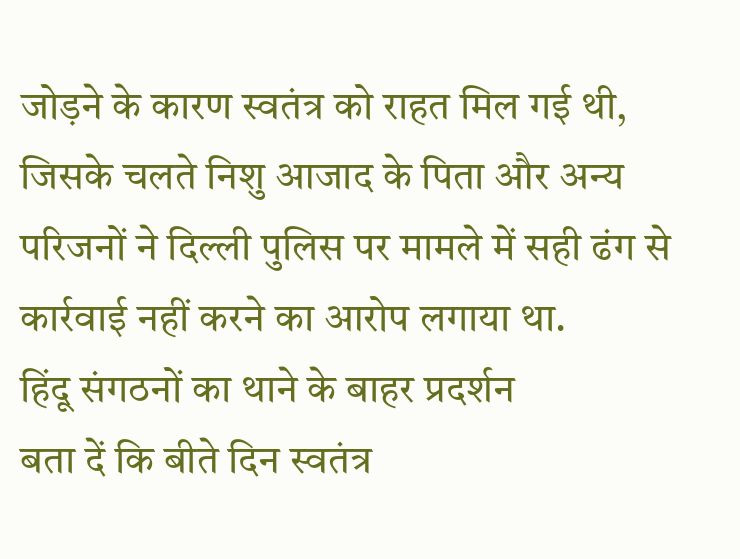जोड़ने के कारण स्वतंत्र को राहत मिल गई थी, जिसके चलते निशु आजाद के पिता और अन्य परिजनों ने दिल्ली पुलिस पर मामले में सही ढंग से कार्रवाई नहीं करने का आरोप लगाया था.
हिंदू संगठनों का थाने के बाहर प्रदर्शन
बता दें कि बीते दिन स्वतंत्र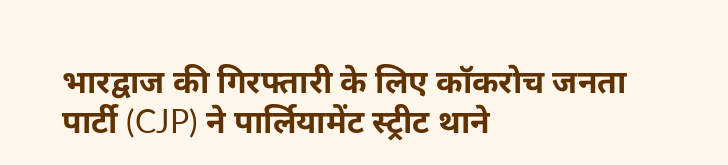भारद्वाज की गिरफ्तारी के लिए कॉकरोच जनता पार्टी (CJP) ने पार्लियामेंट स्ट्रीट थाने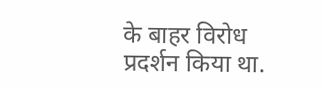के बाहर विरोध प्रदर्शन किया था.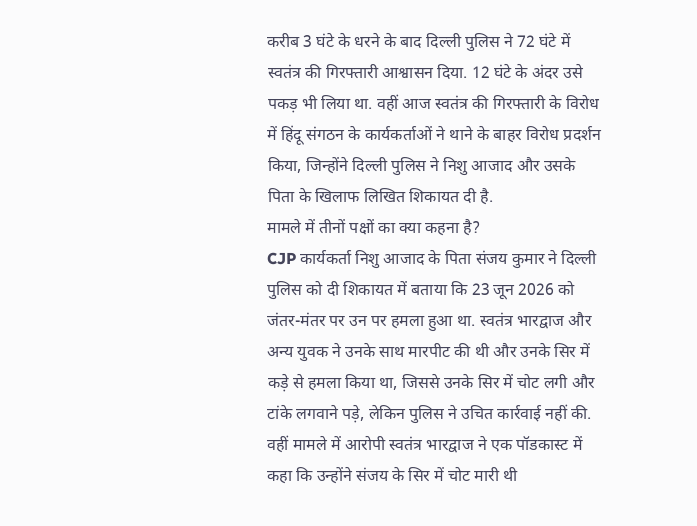करीब 3 घंटे के धरने के बाद दिल्ली पुलिस ने 72 घंटे में स्वतंत्र की गिरफ्तारी आश्वासन दिया. 12 घंटे के अंदर उसे पकड़ भी लिया था. वहीं आज स्वतंत्र की गिरफ्तारी के विरोध में हिंदू संगठन के कार्यकर्ताओं ने थाने के बाहर विरोध प्रदर्शन किया, जिन्होंने दिल्ली पुलिस ने निशु आजाद और उसके पिता के खिलाफ लिखित शिकायत दी है.
मामले में तीनों पक्षों का क्या कहना है?
CJP कार्यकर्ता निशु आजाद के पिता संजय कुमार ने दिल्ली पुलिस को दी शिकायत में बताया कि 23 जून 2026 को जंतर-मंतर पर उन पर हमला हुआ था. स्वतंत्र भारद्वाज और अन्य युवक ने उनके साथ मारपीट की थी और उनके सिर में कड़े से हमला किया था, जिससे उनके सिर में चोट लगी और टांके लगवाने पड़े, लेकिन पुलिस ने उचित कार्रवाई नहीं की.
वहीं मामले में आरोपी स्वतंत्र भारद्वाज ने एक पॉडकास्ट में कहा कि उन्होंने संजय के सिर में चोट मारी थी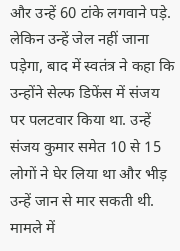और उन्हें 60 टांके लगवाने पड़े. लेकिन उन्हें जेल नहीं जाना पड़ेगा, बाद में स्वतंत्र ने कहा कि उन्होंने सेल्फ डिफेंस में संजय पर पलटवार किया था. उन्हें संजय कुमार समेत 10 से 15 लोगों ने घेर लिया था और भीड़ उन्हें जान से मार सकती थी.
मामले में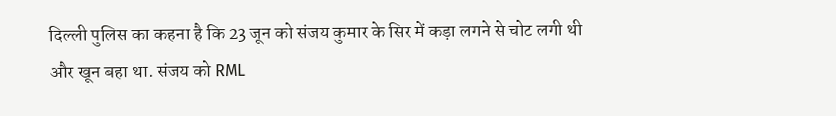दिल्ली पुलिस का कहना है कि 23 जून को संजय कुमार के सिर में कड़ा लगने से चोट लगी थी और खून बहा था. संजय को RML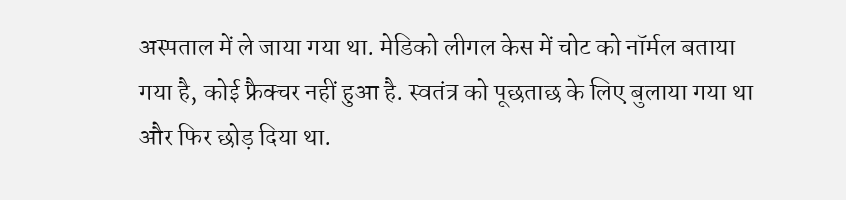अस्पताल में ले जाया गया था. मेडिको लीगल केस में चोट को नॉर्मल बताया गया है, कोई फ्रैक्चर नहीं हुआ है. स्वतंत्र को पूछताछ के लिए बुलाया गया था और फिर छोड़ दिया था.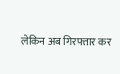लेकिन अब गिरफ्तार कर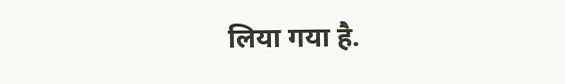लिया गया है.